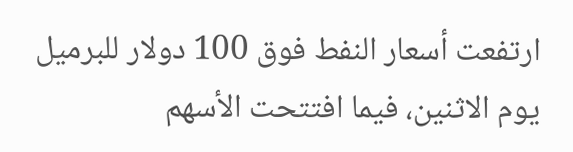ارتفعت أسعار النفط فوق 100 دولار للبرميل يوم الاثنين، فيما افتتحت الأسهم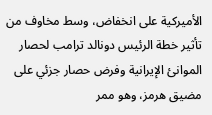الأميركية على انخفاض، وسط مخاوف من تأثير خطة الرئيس دونالد ترامب لحصار الموانئ الإيرانية وفرض حصار جزئي على مضيق هرمز، وهو ممر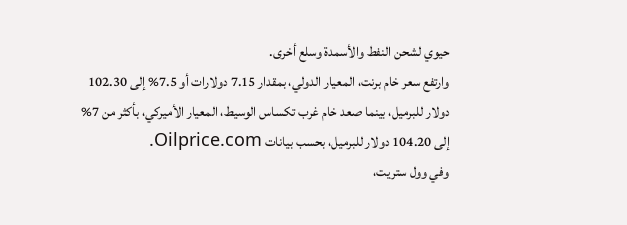حيوي لشحن النفط والأسمدة وسلع أخرى.
وارتفع سعر خام برنت، المعيار الدولي، بمقدار 7.15 دولارات أو 7.5% إلى 102.30 دولار للبرميل، بينما صعد خام غرب تكساس الوسيط، المعيار الأميركي، بأكثر من 7% إلى 104.20 دولار للبرميل، بحسب بيانات Oilprice.com.
وفي وول ستريت،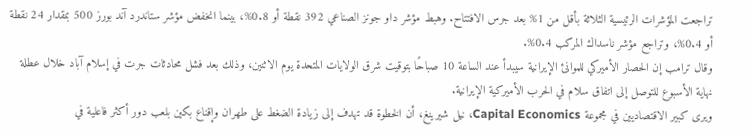تراجعت المؤشرات الرئيسية الثلاثة بأقل من 1% بعد جرس الافتتاح. وهبط مؤشر داو جونز الصناعي 392 نقطة أو 0.8%، بينما انخفض مؤشر ستاندرد آند بورز 500 بمقدار 24 نقطة أو 0.4%، وتراجع مؤشر ناسداك المركب 0.4%.
وقال ترامب إن الحصار الأميركي للموانئ الإيرانية سيبدأ عند الساعة 10 صباحًا بتوقيت شرق الولايات المتحدة يوم الاثنين، وذلك بعد فشل محادثات جرت في إسلام آباد خلال عطلة نهاية الأسبوع للتوصل إلى اتفاق سلام في الحرب الأميركية الإيرانية.
ويرى كبير الاقتصاديين في مجموعة Capital Economics، نيل شيرينغ، أن الخطوة قد تهدف إلى زيادة الضغط على طهران وإقناع بكين بلعب دور أكثر فاعلية في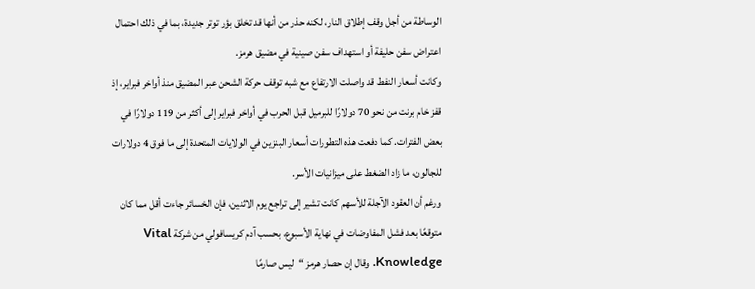الوساطة من أجل وقف إطلاق النار، لكنه حذر من أنها قد تخلق بؤر توتر جديدة، بما في ذلك احتمال اعتراض سفن حليفة أو استهداف سفن صينية في مضيق هرمز.
وكانت أسعار النفط قد واصلت الارتفاع مع شبه توقف حركة الشحن عبر المضيق منذ أواخر فبراير، إذ قفز خام برنت من نحو 70 دولارًا للبرميل قبل الحرب في أواخر فبراير إلى أكثر من 119 دولارًا في بعض الفترات. كما دفعت هذه التطورات أسعار البنزين في الولايات المتحدة إلى ما فوق 4 دولارات للجالون، ما زاد الضغط على ميزانيات الأسر.
ورغم أن العقود الآجلة للأسهم كانت تشير إلى تراجع يوم الاثنين، فإن الخسائر جاءت أقل مما كان متوقعًا بعد فشل المفاوضات في نهاية الأسبوع، بحسب آدم كريسافولي من شركة Vital Knowledge. وقال إن حصار هرمز “ليس صارمًا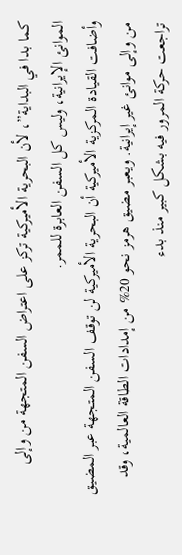كما بدا في البداية”، لأن البحرية الأميركية تركز على اعتراض السفن المتجهة من وإلى الموانئ الإيرانية، وليس كل السفن العابرة للممر.
وأضافت القيادة المركزية الأميركية أن البحرية الأميركية لن توقف السفن المتجهة عبر المضيق من وإلى موانئ غير إيرانية. ويعبر مضيق هرمز نحو 20% من إمدادات الطاقة العالمية، وقد تراجعت حركة المرور فيه بشكل كبير منذ بدء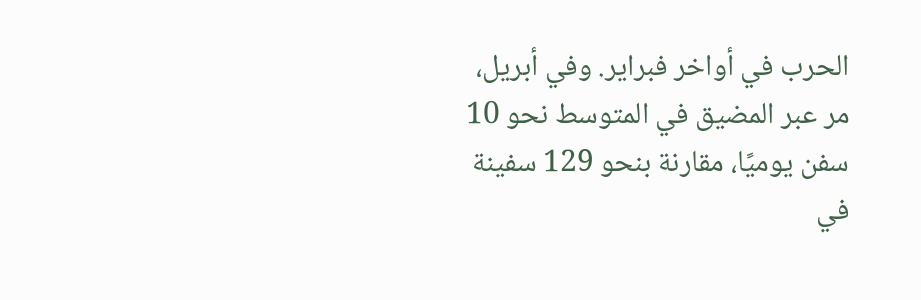الحرب في أواخر فبراير. وفي أبريل، مر عبر المضيق في المتوسط نحو 10 سفن يوميًا، مقارنة بنحو 129 سفينة في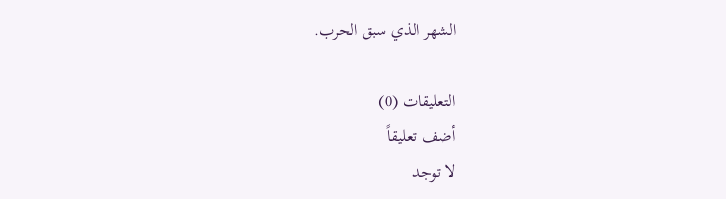الشهر الذي سبق الحرب.

التعليقات (0)
أضف تعليقاً
لا توجد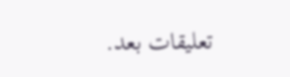تعليقات بعد.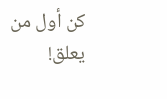كن أول من يعلق!